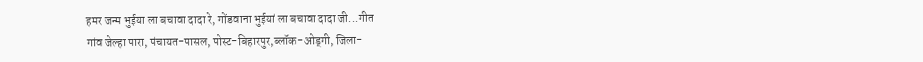हमर जन्म भुईया ला बचावा दादा रे, गोंडवाना भुईयां ला बचावा दादा जी...गीत
गांव जेल्हा पारा, पंचायत-पासल, पोस्ट-बिहारपुर,ब्लॉक-ओड्गी, जिला-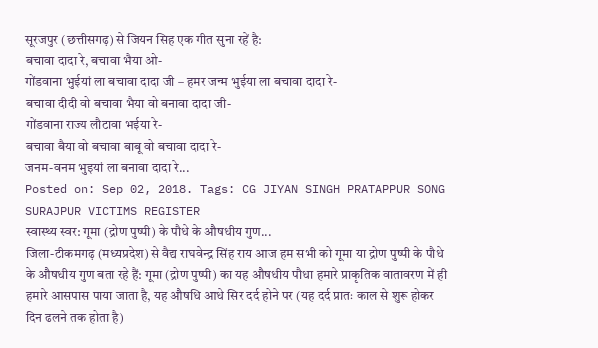सूरजपुर (छत्तीसगढ़) से जियन सिह एक गीत सुना रहें है:
बचावा दादा रे, बचावा भैया ओ-
गोंडवाना भुईयां ला बचावा दादा जी – हमर जन्म भुईया ला बचावा दादा रे-
बचावा दीदी वो बचावा भैया वो बनावा दादा जी-
गोंडवाना राज्य लौटावा भईया रे-
बचावा बैया वो बचावा बाबू वो बचावा दादा रे-
जनम-वनम भुइयां ला बनावा दादा रे...
Posted on: Sep 02, 2018. Tags: CG JIYAN SINGH PRATAPPUR SONG SURAJPUR VICTIMS REGISTER
स्वास्थ्य स्वर: गूमा (द्रोण पुष्पी) के पौधे के औषधीय गुण...
जिला-टीकमगढ़ (मध्यप्रदेश) से वैद्य राघवेन्द्र सिंह राय आज हम सभी को गूमा या द्रोण पुष्पी के पौधे के औषधीय गुण बता रहे हैं: गूमा (द्रोण पुष्पी) का यह औषधीय पौधा हमारे प्राकृतिक वातावरण में ही हमारे आसपास पाया जाता है, यह औषधि आधे सिर दर्द होने पर (यह दर्द प्रातः काल से शुरू होकर दिन ढलने तक होता है)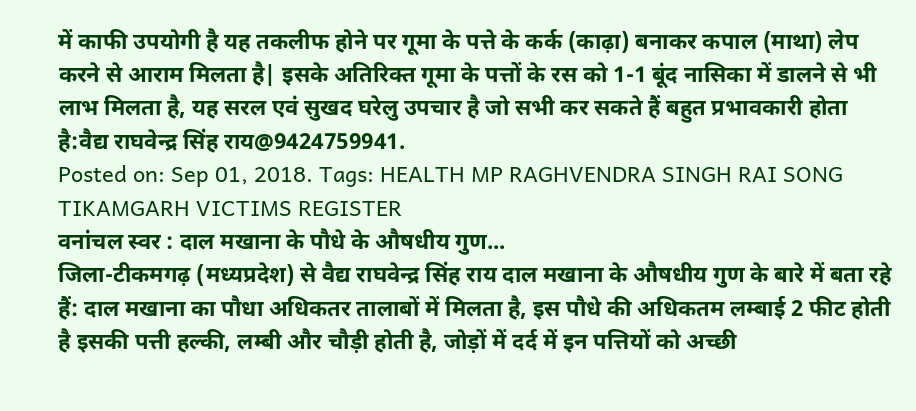में काफी उपयोगी है यह तकलीफ होने पर गूमा के पत्ते के कर्क (काढ़ा) बनाकर कपाल (माथा) लेप करने से आराम मिलता है| इसके अतिरिक्त गूमा के पत्तों के रस को 1-1 बूंद नासिका में डालने से भी लाभ मिलता है, यह सरल एवं सुखद घरेलु उपचार है जो सभी कर सकते हैं बहुत प्रभावकारी होता है:वैद्य राघवेन्द्र सिंह राय@9424759941.
Posted on: Sep 01, 2018. Tags: HEALTH MP RAGHVENDRA SINGH RAI SONG TIKAMGARH VICTIMS REGISTER
वनांचल स्वर : दाल मखाना के पौधे के औषधीय गुण...
जिला-टीकमगढ़ (मध्यप्रदेश) से वैद्य राघवेन्द्र सिंह राय दाल मखाना के औषधीय गुण के बारे में बता रहे हैं: दाल मखाना का पौधा अधिकतर तालाबों में मिलता है, इस पौधे की अधिकतम लम्बाई 2 फीट होती है इसकी पत्ती हल्की, लम्बी और चौड़ी होती है, जोड़ों में दर्द में इन पत्तियों को अच्छी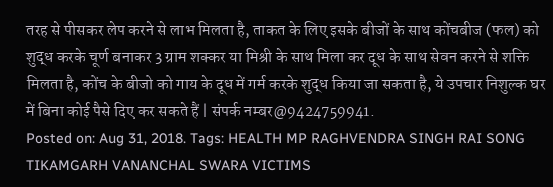तरह से पीसकर लेप करने से लाभ मिलता है, ताकत के लिए इसके बीजों के साथ कोंचबीज (फल) को शुद्ध करके चूर्ण बनाकर 3 ग्राम शक्कर या मिश्री के साथ मिला कर दूध के साथ सेवन करने से शक्ति मिलता है, कोंच के बीजो को गाय के दूध में गर्म करके शुद्ध किया जा सकता है, ये उपचार निशुल्क घर में बिना कोई पैसे दिए कर सकते हैं | संपर्क नम्बर@9424759941.
Posted on: Aug 31, 2018. Tags: HEALTH MP RAGHVENDRA SINGH RAI SONG TIKAMGARH VANANCHAL SWARA VICTIMS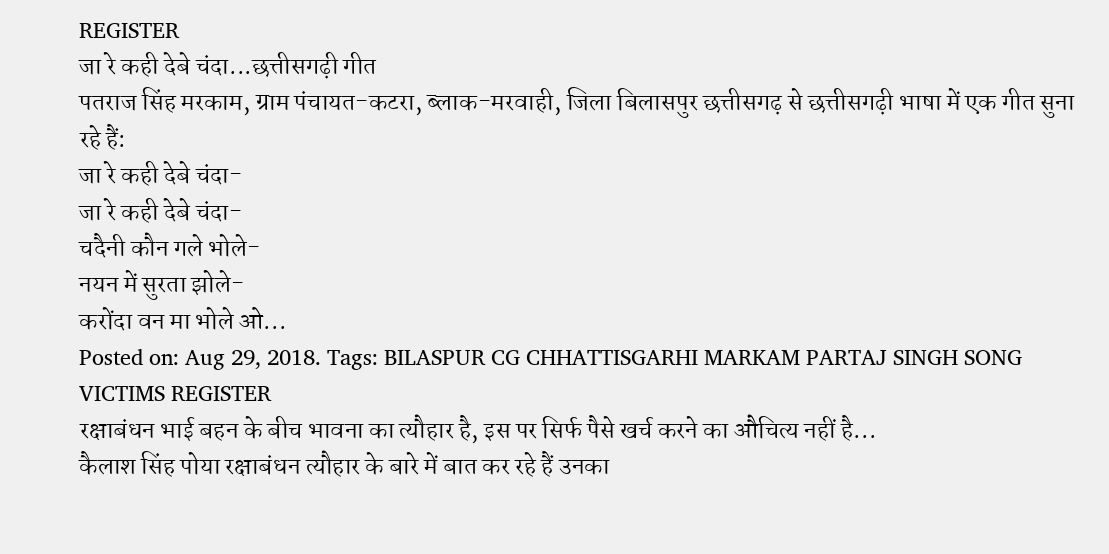REGISTER
जा रे कही देबे चंदा...छत्तीसगढ़ी गीत
पतराज सिंह मरकाम, ग्राम पंचायत-कटरा, ब्लाक-मरवाही, जिला बिलासपुर छत्तीसगढ़ से छत्तीसगढ़ी भाषा में एक गीत सुना रहे हैं:
जा रे कही देबे चंदा-
जा रे कही देबे चंदा-
चदैनी कौन गले भोले-
नयन में सुरता झोले-
करोंदा वन मा भोले ओ...
Posted on: Aug 29, 2018. Tags: BILASPUR CG CHHATTISGARHI MARKAM PARTAJ SINGH SONG VICTIMS REGISTER
रक्षाबंधन भाई बहन के बीच भावना का त्यौहार है, इस पर सिर्फ पैसे खर्च करने का औचित्य नहीं है...
कैलाश सिंह पोया रक्षाबंधन त्यौहार के बारे में बात कर रहे हैं उनका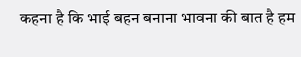कहना है कि भाई बहन बनाना भावना की बात है हम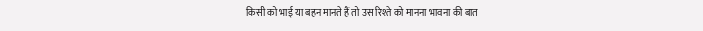किसी को भाई या बहन मानते हैं तो उस रिश्ते को मानना भावना की बात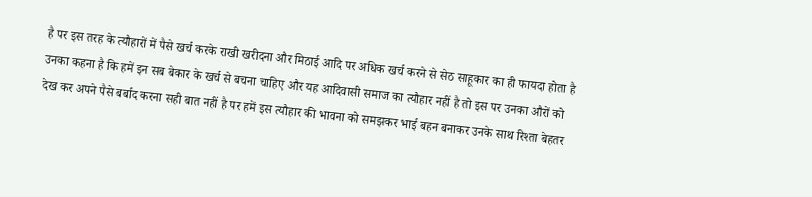है पर इस तरह के त्यौहारों में पैसे खर्च करके राखी खरीदना और मिठाई आदि पर अधिक खर्च करने से सेठ साहूकार का ही फायदा होता है उनका कहना है कि हमें इन सब बेकार के खर्च से बचना चाहिए और यह आदिवासी समाज का त्यौहार नहीं है तो इस पर उनका औरों को देख कर अपने पैसे बर्बाद करना सही बात नहीं है पर हमें इस त्यौहार की भावना को समझकर भाई बहन बनाकर उनके साथ रिश्ता बेहतर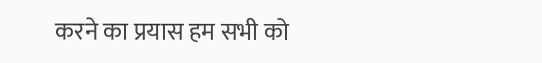करने का प्रयास हम सभी को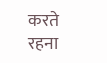करते रहना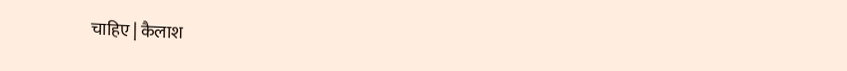चाहिए | कैलाश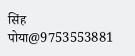सिंह पोया@9753553881